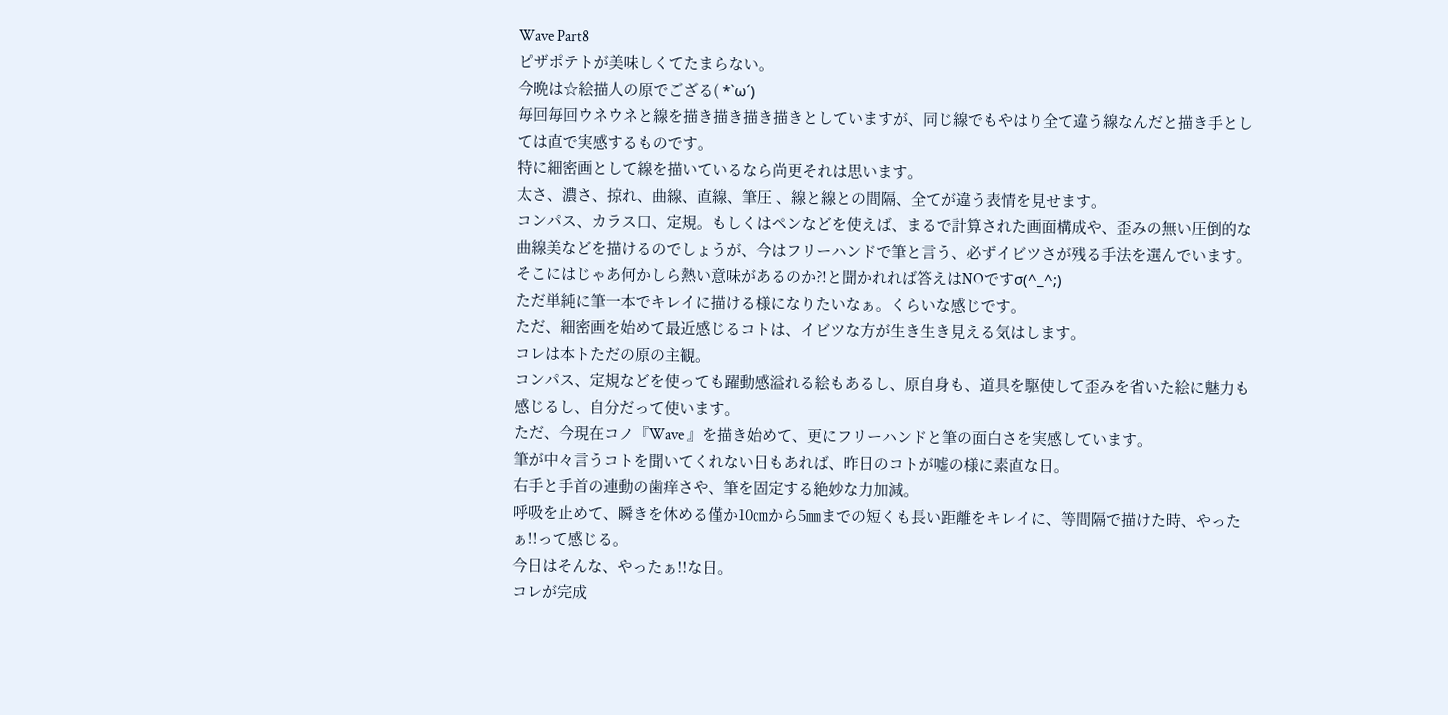Wave Part8
ピザポテトが美味しくてたまらない。
今晩は☆絵描人の原でござる( *`ω´)
毎回毎回ウネウネと線を描き描き描き描きとしていますが、同じ線でもやはり全て違う線なんだと描き手としては直で実感するものです。
特に細密画として線を描いているなら尚更それは思います。
太さ、濃さ、掠れ、曲線、直線、筆圧 、線と線との間隔、全てが違う表情を見せます。
コンパス、カラス口、定規。もしくはペンなどを使えば、まるで計算された画面構成や、歪みの無い圧倒的な曲線美などを描けるのでしょうが、今はフリーハンドで筆と言う、必ずイビツさが残る手法を選んでいます。
そこにはじゃあ何かしら熱い意味があるのか?!と聞かれれば答えはNOですσ(^_^;)
ただ単純に筆一本でキレイに描ける様になりたいなぁ。くらいな感じです。
ただ、細密画を始めて最近感じるコトは、イビツな方が生き生き見える気はします。
コレは本トただの原の主観。
コンパス、定規などを使っても躍動感溢れる絵もあるし、原自身も、道具を駆使して歪みを省いた絵に魅力も感じるし、自分だって使います。
ただ、今現在コノ『Wave 』を描き始めて、更にフリーハンドと筆の面白さを実感しています。
筆が中々言うコトを聞いてくれない日もあれば、昨日のコトが嘘の様に素直な日。
右手と手首の連動の歯痒さや、筆を固定する絶妙な力加減。
呼吸を止めて、瞬きを休める僅か10㎝から5㎜までの短くも長い距離をキレイに、等間隔で描けた時、やったぁ!!って感じる。
今日はそんな、やったぁ!!な日。
コレが完成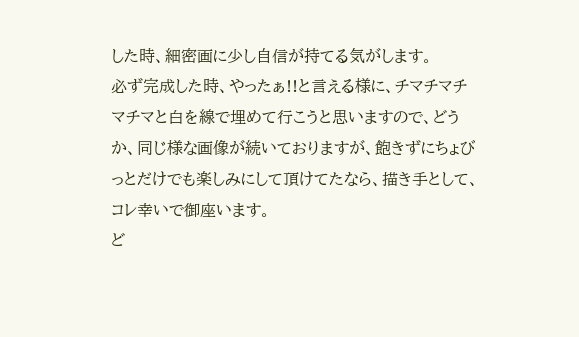した時、細密画に少し自信が持てる気がします。
必ず完成した時、やったぁ!!と言える様に、チマチマチマチマと白を線で埋めて行こうと思いますので、どうか、同じ様な画像が続いておりますが、飽きずにちょびっとだけでも楽しみにして頂けてたなら、描き手として、コレ幸いで御座います。
ど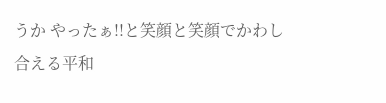うか やったぁ!!と笑顔と笑顔でかわし合える平和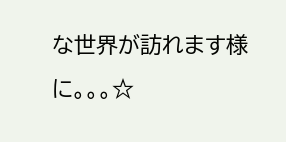な世界が訪れます様に。。。☆